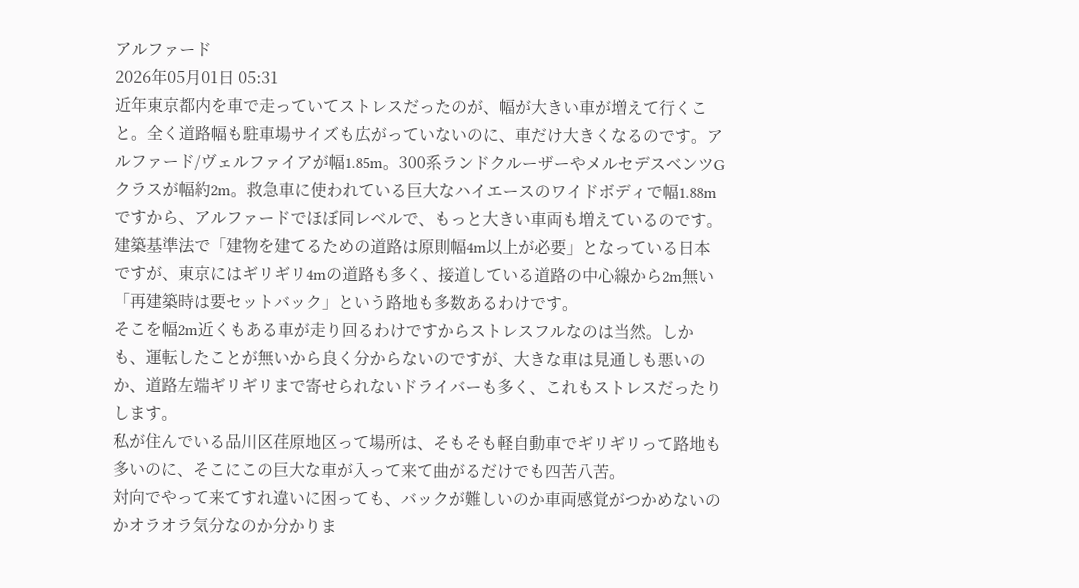アルファード
2026年05月01日 05:31
近年東京都内を車で走っていてストレスだったのが、幅が大きい車が増えて行くこと。全く道路幅も駐車場サイズも広がっていないのに、車だけ大きくなるのです。アルファード/ヴェルファイアが幅1.85m。300系ランドクルーザーやメルセデスベンツGクラスが幅約2m。救急車に使われている巨大なハイエースのワイドボディで幅1.88mですから、アルファードでほぼ同レベルで、もっと大きい車両も増えているのです。
建築基準法で「建物を建てるための道路は原則幅4m以上が必要」となっている日本ですが、東京にはギリギリ4mの道路も多く、接道している道路の中心線から2m無い「再建築時は要セットバック」という路地も多数あるわけです。
そこを幅2m近くもある車が走り回るわけですからストレスフルなのは当然。しかも、運転したことが無いから良く分からないのですが、大きな車は見通しも悪いのか、道路左端ギリギリまで寄せられないドライバーも多く、これもストレスだったりします。
私が住んでいる品川区荏原地区って場所は、そもそも軽自動車でギリギリって路地も多いのに、そこにこの巨大な車が入って来て曲がるだけでも四苦八苦。
対向でやって来てすれ違いに困っても、バックが難しいのか車両感覚がつかめないのかオラオラ気分なのか分かりま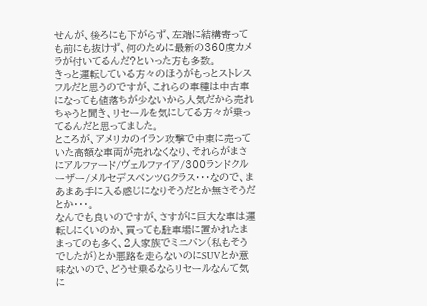せんが、後ろにも下がらず、左端に結構寄っても前にも抜けず、何のために最新の360度カメラが付いてるんだ?といった方も多数。
きっと運転している方々のほうがもっとストレスフルだと思うのですが、これらの車種は中古車になっても値落ちが少ないから人気だから売れちゃうと聞き、リセールを気にしてる方々が乗ってるんだと思ってました。
ところが、アメリカのイラン攻撃で中東に売っていた高額な車両が売れなくなり、それらがまさにアルファード/ヴェルファイア/300ランドクルーザー/メルセデスベンツGクラス・・・なので、まあまあ手に入る感じになりそうだとか無さそうだとか・・・。
なんでも良いのですが、さすがに巨大な車は運転しにくいのか、買っても駐車場に置かれたままってのも多く、2人家族でミニバン(私もそうでしたが)とか悪路を走らないのにSUVとか意味ないので、どうせ乗るならリセールなんて気に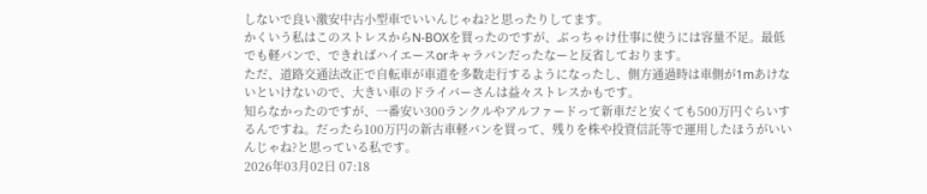しないで良い激安中古小型車でいいんじゃね?と思ったりしてます。
かくいう私はこのストレスからN-BOXを買ったのですが、ぶっちゃけ仕事に使うには容量不足。最低でも軽バンで、できればハイエースorキャラバンだったなーと反省しております。
ただ、道路交通法改正で自転車が車道を多数走行するようになったし、側方通過時は車側が1mあけないといけないので、大きい車のドライバーさんは益々ストレスかもです。
知らなかったのですが、一番安い300ランクルやアルファードって新車だと安くても500万円ぐらいするんですね。だったら100万円の新古車軽バンを買って、残りを株や投資信託等で運用したほうがいいんじゃね?と思っている私です。
2026年03月02日 07:18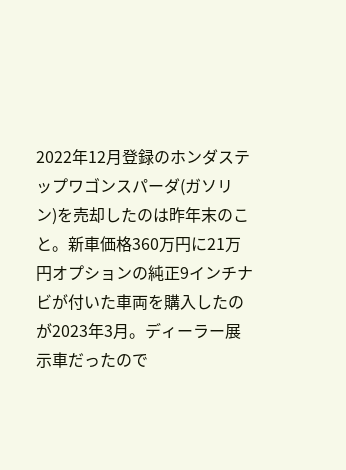2022年12月登録のホンダステップワゴンスパーダ(ガソリン)を売却したのは昨年末のこと。新車価格360万円に21万円オプションの純正9インチナビが付いた車両を購入したのが2023年3月。ディーラー展示車だったので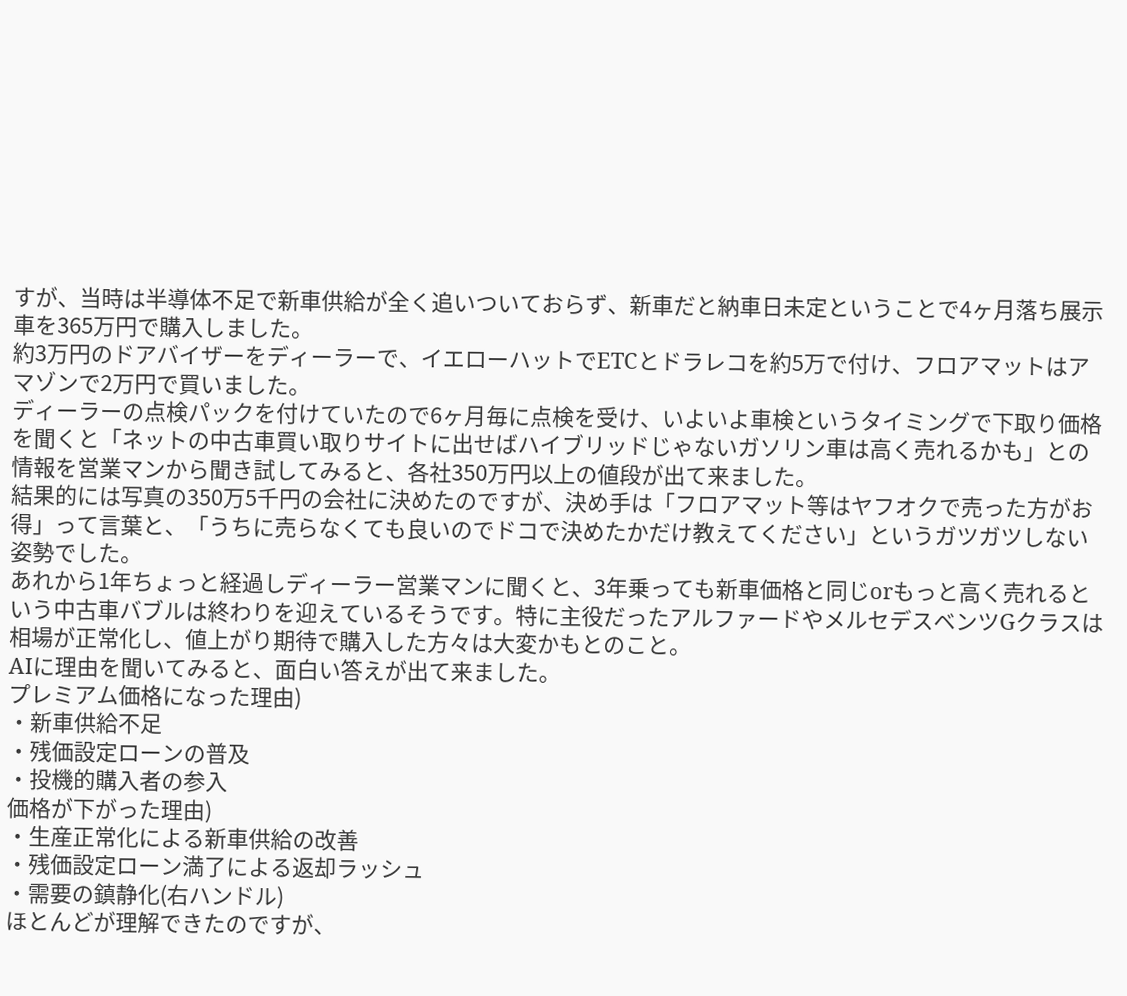すが、当時は半導体不足で新車供給が全く追いついておらず、新車だと納車日未定ということで4ヶ月落ち展示車を365万円で購入しました。
約3万円のドアバイザーをディーラーで、イエローハットでETCとドラレコを約5万で付け、フロアマットはアマゾンで2万円で買いました。
ディーラーの点検パックを付けていたので6ヶ月毎に点検を受け、いよいよ車検というタイミングで下取り価格を聞くと「ネットの中古車買い取りサイトに出せばハイブリッドじゃないガソリン車は高く売れるかも」との情報を営業マンから聞き試してみると、各社350万円以上の値段が出て来ました。
結果的には写真の350万5千円の会社に決めたのですが、決め手は「フロアマット等はヤフオクで売った方がお得」って言葉と、「うちに売らなくても良いのでドコで決めたかだけ教えてください」というガツガツしない姿勢でした。
あれから1年ちょっと経過しディーラー営業マンに聞くと、3年乗っても新車価格と同じorもっと高く売れるという中古車バブルは終わりを迎えているそうです。特に主役だったアルファードやメルセデスベンツGクラスは相場が正常化し、値上がり期待で購入した方々は大変かもとのこと。
AIに理由を聞いてみると、面白い答えが出て来ました。
プレミアム価格になった理由)
・新車供給不足
・残価設定ローンの普及
・投機的購入者の参入
価格が下がった理由)
・生産正常化による新車供給の改善
・残価設定ローン満了による返却ラッシュ
・需要の鎮静化(右ハンドル)
ほとんどが理解できたのですが、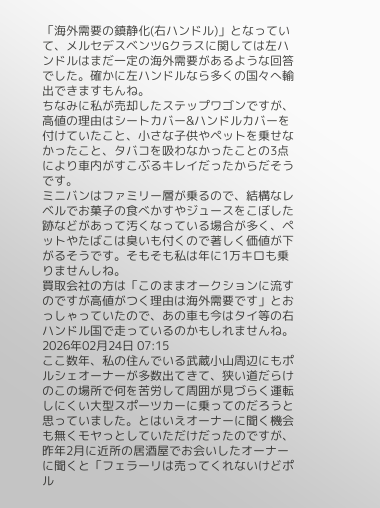「海外需要の鎮静化(右ハンドル)」となっていて、メルセデスベンツGクラスに関しては左ハンドルはまだ一定の海外需要があるような回答でした。確かに左ハンドルなら多くの国々へ輸出できますもんね。
ちなみに私が売却したステップワゴンですが、高値の理由はシートカバー&ハンドルカバーを付けていたこと、小さな子供やペットを乗せなかったこと、タバコを吸わなかったことの3点により車内がすこぶるキレイだったからだそうです。
ミニバンはファミリー層が乗るので、結構なレベルでお菓子の食べかすやジュースをこぼした跡などがあって汚くなっている場合が多く、ペットやたばこは臭いも付くので著しく価値が下がるそうです。そもそも私は年に1万キロも乗りませんしね。
買取会社の方は「このままオークションに流すのですが高値がつく理由は海外需要です」とおっしゃっていたので、あの車も今はタイ等の右ハンドル国で走っているのかもしれませんね。
2026年02月24日 07:15
ここ数年、私の住んでいる武蔵小山周辺にもポルシェオーナーが多数出てきて、狭い道だらけのこの場所で何を苦労して周囲が見づらく運転しにくい大型スポーツカーに乗ってのだろうと思っていました。とはいえオーナーに聞く機会も無くモヤっとしていただけだったのですが、昨年2月に近所の居酒屋でお会いしたオーナーに聞くと「フェラーリは売ってくれないけどポル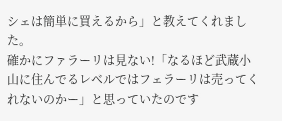シェは簡単に買えるから」と教えてくれました。
確かにファラーリは見ない!「なるほど武蔵小山に住んでるレベルではフェラーリは売ってくれないのかー」と思っていたのです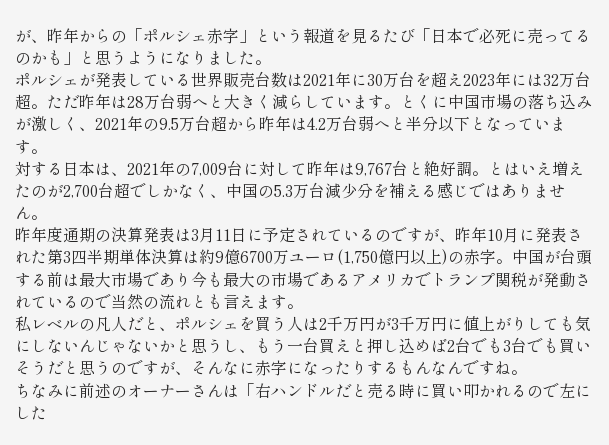が、昨年からの「ポルシェ赤字」という報道を見るたび「日本で必死に売ってるのかも」と思うようになりました。
ポルシェが発表している世界販売台数は2021年に30万台を超え2023年には32万台超。ただ昨年は28万台弱へと大きく減らしています。とくに中国市場の落ち込みが激しく、2021年の9.5万台超から昨年は4.2万台弱へと半分以下となっています。
対する日本は、2021年の7,009台に対して昨年は9,767台と絶好調。とはいえ増えたのが2,700台超でしかなく、中国の5.3万台減少分を補える感じではありません。
昨年度通期の決算発表は3月11日に予定されているのですが、昨年10月に発表された第3四半期単体決算は約9億6700万ユーロ(1,750億円以上)の赤字。中国が台頭する前は最大市場であり今も最大の市場であるアメリカでトランプ関税が発動されているので当然の流れとも言えます。
私レベルの凡人だと、ポルシェを買う人は2千万円が3千万円に値上がりしても気にしないんじゃないかと思うし、もう一台買えと押し込めば2台でも3台でも買いそうだと思うのですが、そんなに赤字になったりするもんなんですね。
ちなみに前述のオーナーさんは「右ハンドルだと売る時に買い叩かれるので左にした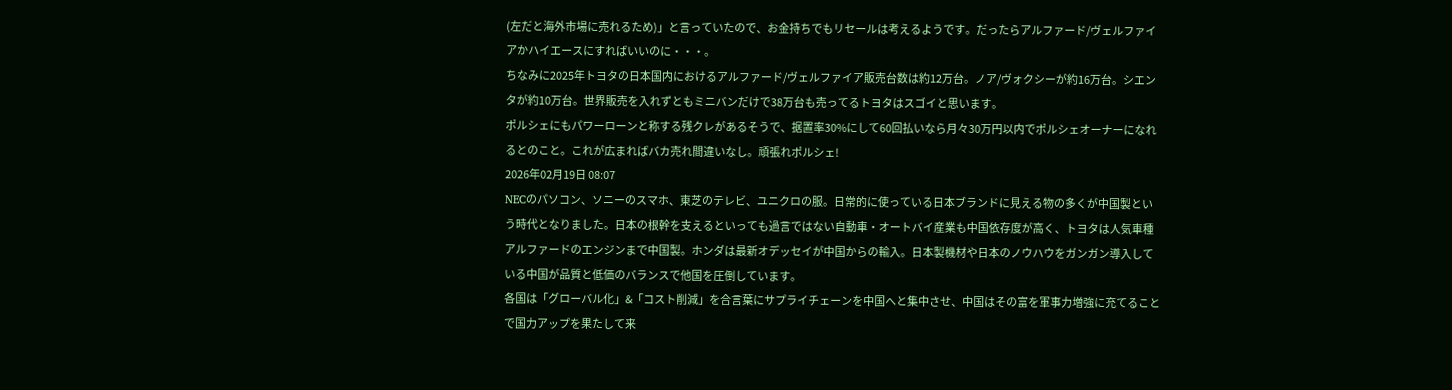(左だと海外市場に売れるため)」と言っていたので、お金持ちでもリセールは考えるようです。だったらアルファード/ヴェルファイアかハイエースにすればいいのに・・・。
ちなみに2025年トヨタの日本国内におけるアルファード/ヴェルファイア販売台数は約12万台。ノア/ヴォクシーが約16万台。シエンタが約10万台。世界販売を入れずともミニバンだけで38万台も売ってるトヨタはスゴイと思います。
ポルシェにもパワーローンと称する残クレがあるそうで、据置率30%にして60回払いなら月々30万円以内でポルシェオーナーになれるとのこと。これが広まればバカ売れ間違いなし。頑張れポルシェ!
2026年02月19日 08:07
NECのパソコン、ソニーのスマホ、東芝のテレビ、ユニクロの服。日常的に使っている日本ブランドに見える物の多くが中国製という時代となりました。日本の根幹を支えるといっても過言ではない自動車・オートバイ産業も中国依存度が高く、トヨタは人気車種アルファードのエンジンまで中国製。ホンダは最新オデッセイが中国からの輸入。日本製機材や日本のノウハウをガンガン導入している中国が品質と低価のバランスで他国を圧倒しています。
各国は「グローバル化」&「コスト削減」を合言葉にサプライチェーンを中国へと集中させ、中国はその富を軍事力増強に充てることで国力アップを果たして来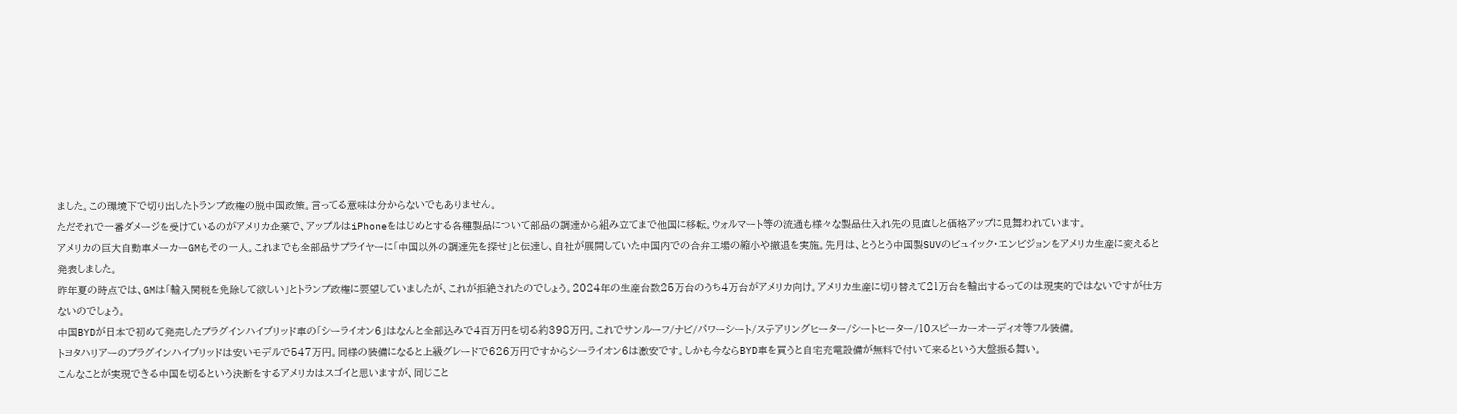ました。この環境下で切り出したトランプ政権の脱中国政策。言ってる意味は分からないでもありません。
ただそれで一番ダメージを受けているのがアメリカ企業で、アップルはiPhoneをはじめとする各種製品について部品の調達から組み立てまで他国に移転。ウォルマート等の流通も様々な製品仕入れ先の見直しと価格アップに見舞われています。
アメリカの巨大自動車メーカーGMもその一人。これまでも全部品サプライヤーに「中国以外の調達先を探せ」と伝達し、自社が展開していた中国内での合弁工場の縮小や撤退を実施。先月は、とうとう中国製SUVのビュイック・エンビジョンをアメリカ生産に変えると発表しました。
昨年夏の時点では、GMは「輸入関税を免除して欲しい」とトランプ政権に要望していましたが、これが拒絶されたのでしょう。2024年の生産台数25万台のうち4万台がアメリカ向け。アメリカ生産に切り替えて21万台を輸出するってのは現実的ではないですが仕方ないのでしょう。
中国BYDが日本で初めて発売したプラグインハイブリッド車の「シーライオン6」はなんと全部込みで4百万円を切る約398万円。これでサンルーフ/ナビ/パワーシート/ステアリングヒーター/シートヒーター/10スピーカーオーディオ等フル装備。
トヨタハリアーのプラグインハイブリッドは安いモデルで547万円。同様の装備になると上級グレードで626万円ですからシーライオン6は激安です。しかも今ならBYD車を買うと自宅充電設備が無料で付いて来るという大盤振る舞い。
こんなことが実現できる中国を切るという決断をするアメリカはスゴイと思いますが、同じこと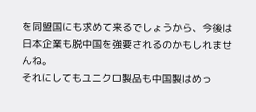を同盟国にも求めて来るでしょうから、今後は日本企業も脱中国を強要されるのかもしれませんね。
それにしてもユニクロ製品も中国製はめっ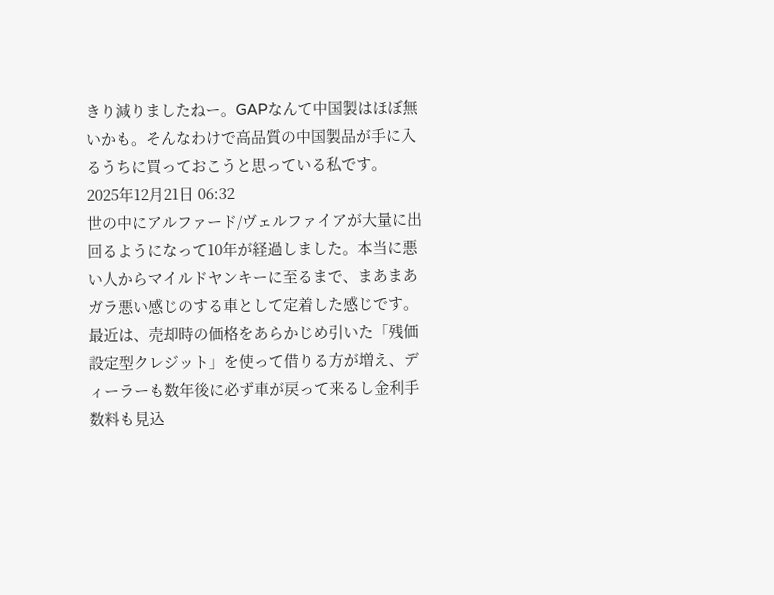きり減りましたねー。GAPなんて中国製はほぼ無いかも。そんなわけで高品質の中国製品が手に入るうちに買っておこうと思っている私です。
2025年12月21日 06:32
世の中にアルファード/ヴェルファイアが大量に出回るようになって10年が経過しました。本当に悪い人からマイルドヤンキーに至るまで、まあまあガラ悪い感じのする車として定着した感じです。最近は、売却時の価格をあらかじめ引いた「残価設定型クレジット」を使って借りる方が増え、ディーラーも数年後に必ず車が戻って来るし金利手数料も見込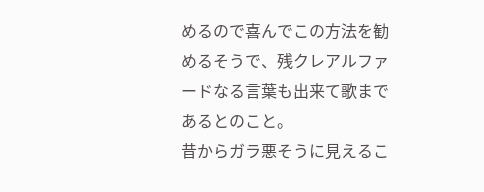めるので喜んでこの方法を勧めるそうで、残クレアルファードなる言葉も出来て歌まであるとのこと。
昔からガラ悪そうに見えるこ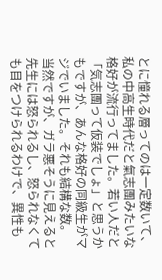とに憧れる層ってのは一定数いて、私の中高生時代だと氣志團みたいな格好が流行ってました。若い人だと「気志團って仮装でしょ」と思うかもですが、あんな格好の同級生がマジでいました。それも結構な数。
当然ですが、ガラ悪そうに見えると先生には怒られるし、怒られなくても目をつけられるわけで、異性も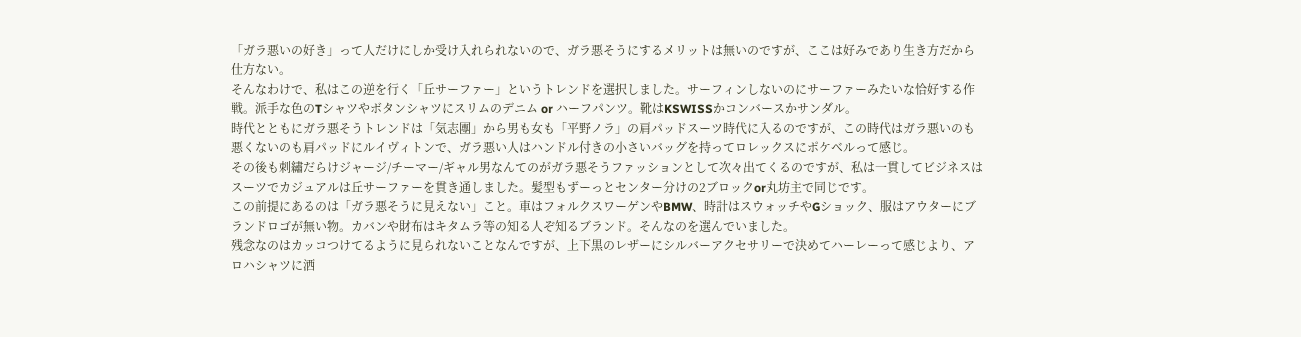「ガラ悪いの好き」って人だけにしか受け入れられないので、ガラ悪そうにするメリットは無いのですが、ここは好みであり生き方だから仕方ない。
そんなわけで、私はこの逆を行く「丘サーファー」というトレンドを選択しました。サーフィンしないのにサーファーみたいな恰好する作戦。派手な色のTシャツやボタンシャツにスリムのデニム or ハーフパンツ。靴はKSWISSかコンバースかサンダル。
時代とともにガラ悪そうトレンドは「気志團」から男も女も「平野ノラ」の肩パッドスーツ時代に入るのですが、この時代はガラ悪いのも悪くないのも肩パッドにルイヴィトンで、ガラ悪い人はハンドル付きの小さいバッグを持ってロレックスにポケベルって感じ。
その後も刺繡だらけジャージ/チーマー/ギャル男なんてのがガラ悪そうファッションとして次々出てくるのですが、私は一貫してビジネスはスーツでカジュアルは丘サーファーを貫き通しました。髪型もずーっとセンター分けの2ブロックor丸坊主で同じです。
この前提にあるのは「ガラ悪そうに見えない」こと。車はフォルクスワーゲンやBMW、時計はスウォッチやGショック、服はアウターにブランドロゴが無い物。カバンや財布はキタムラ等の知る人ぞ知るブランド。そんなのを選んでいました。
残念なのはカッコつけてるように見られないことなんですが、上下黒のレザーにシルバーアクセサリーで決めてハーレーって感じより、アロハシャツに洒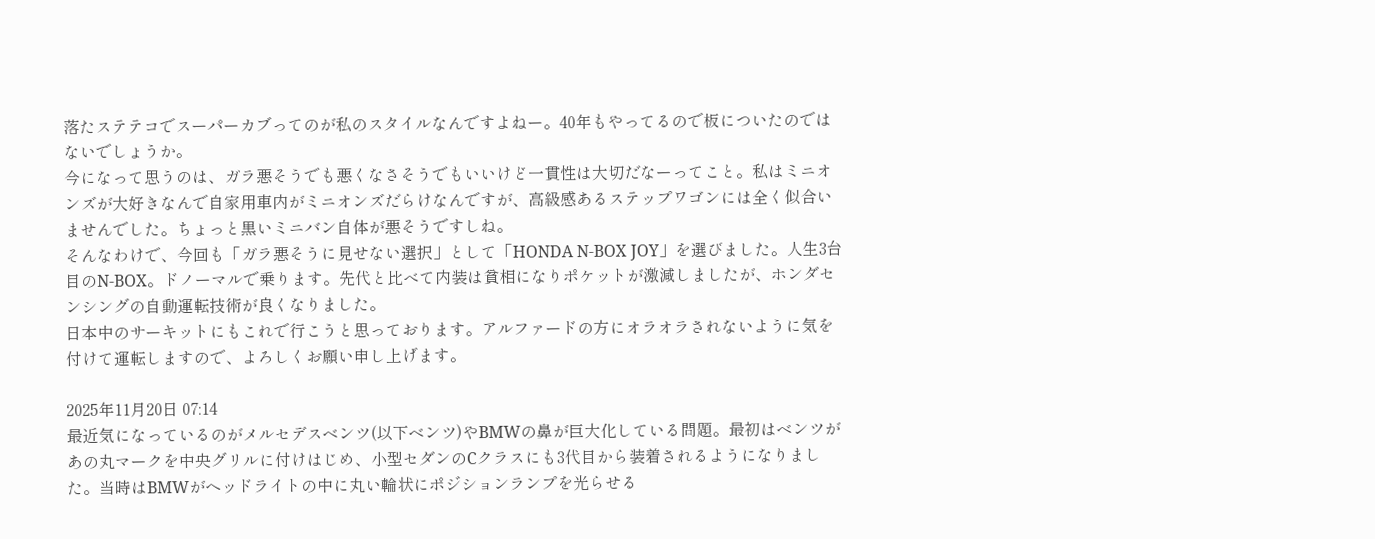落たステテコでスーパーカブってのが私のスタイルなんですよねー。40年もやってるので板についたのではないでしょうか。
今になって思うのは、ガラ悪そうでも悪くなさそうでもいいけど一貫性は大切だなーってこと。私はミニオンズが大好きなんで自家用車内がミニオンズだらけなんですが、高級感あるステップワゴンには全く似合いませんでした。ちょっと黒いミニバン自体が悪そうですしね。
そんなわけで、今回も「ガラ悪そうに見せない選択」として「HONDA N-BOX JOY」を選びました。人生3台目のN-BOX。ドノーマルで乗ります。先代と比べて内装は貧相になりポケットが激減しましたが、ホンダセンシングの自動運転技術が良くなりました。
日本中のサーキットにもこれで行こうと思っております。アルファードの方にオラオラされないように気を付けて運転しますので、よろしくお願い申し上げます。

2025年11月20日 07:14
最近気になっているのがメルセデスベンツ(以下ベンツ)やBMWの鼻が巨大化している問題。最初はベンツがあの丸マークを中央グリルに付けはじめ、小型セダンのCクラスにも3代目から装着されるようになりました。当時はBMWがヘッドライトの中に丸い輪状にポジションランプを光らせる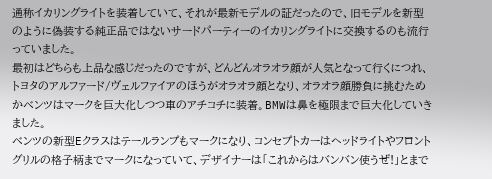通称イカリングライトを装着していて、それが最新モデルの証だったので、旧モデルを新型のように偽装する純正品ではないサードパーティーのイカリングライトに交換するのも流行っていました。
最初はどちらも上品な感じだったのですが、どんどんオラオラ顔が人気となって行くにつれ、トヨタのアルファード/ヴェルファイアのほうがオラオラ顔となり、オラオラ顔勝負に挑むためかベンツはマークを巨大化しつつ車のアチコチに装着。BMWは鼻を極限まで巨大化していきました。
ベンツの新型Eクラスはテールランプもマークになり、コンセプトカーはヘッドライトやフロントグリルの格子柄までマークになっていて、デザイナーは「これからはバンバン使うぜ!」とまで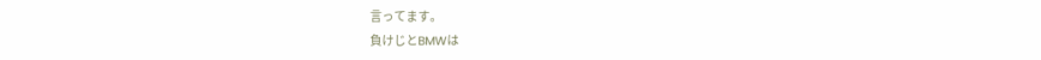言ってます。
負けじとBMWは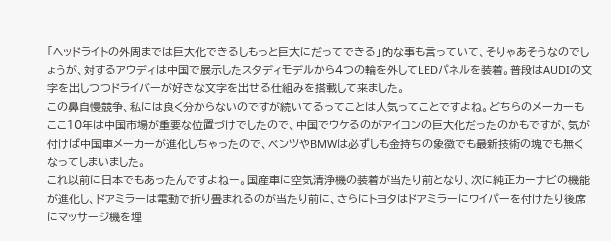「ヘッドライトの外周までは巨大化できるしもっと巨大にだってできる」的な事も言っていて、そりゃあそうなのでしょうが、対するアウディは中国で展示したスタディモデルから4つの輪を外してLEDパネルを装着。普段はAUDIの文字を出しつつドライバーが好きな文字を出せる仕組みを搭載して来ました。
この鼻自慢競争、私には良く分からないのですが続いてるってことは人気ってことですよね。どちらのメーカーもここ10年は中国市場が重要な位置づけでしたので、中国でウケるのがアイコンの巨大化だったのかもですが、気が付けば中国車メーカーが進化しちゃったので、ベンツやBMWは必ずしも金持ちの象徴でも最新技術の塊でも無くなってしまいました。
これ以前に日本でもあったんですよねー。国産車に空気清浄機の装着が当たり前となり、次に純正カーナビの機能が進化し、ドアミラーは電動で折り畳まれるのが当たり前に、さらにトヨタはドアミラーにワイパーを付けたり後席にマッサージ機を埋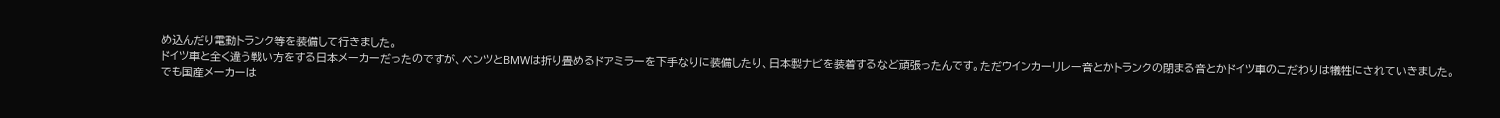め込んだり電動トランク等を装備して行きました。
ドイツ車と全く違う戦い方をする日本メーカーだったのですが、ベンツとBMWは折り畳めるドアミラーを下手なりに装備したり、日本製ナビを装着するなど頑張ったんです。ただウインカーリレー音とかトランクの閉まる音とかドイツ車のこだわりは犠牲にされていきました。
でも国産メーカーは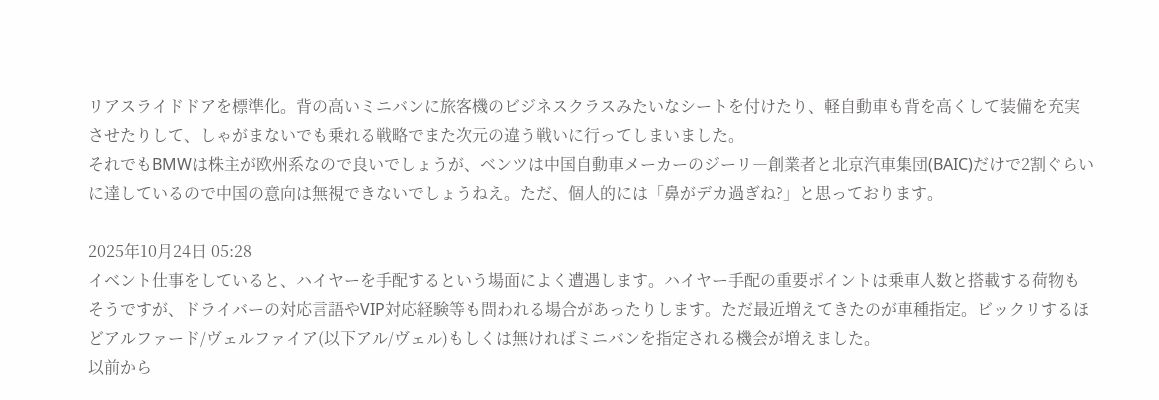リアスライドドアを標準化。背の高いミニバンに旅客機のビジネスクラスみたいなシートを付けたり、軽自動車も背を高くして装備を充実させたりして、しゃがまないでも乗れる戦略でまた次元の違う戦いに行ってしまいました。
それでもBMWは株主が欧州系なので良いでしょうが、ベンツは中国自動車メーカーのジーリ―創業者と北京汽車集団(BAIC)だけで2割ぐらいに達しているので中国の意向は無視できないでしょうねえ。ただ、個人的には「鼻がデカ過ぎね?」と思っております。

2025年10月24日 05:28
イベント仕事をしていると、ハイヤーを手配するという場面によく遭遇します。ハイヤー手配の重要ポイントは乗車人数と搭載する荷物もそうですが、ドライバーの対応言語やVIP対応経験等も問われる場合があったりします。ただ最近増えてきたのが車種指定。ビックリするほどアルファード/ヴェルファイア(以下アル/ヴェル)もしくは無ければミニバンを指定される機会が増えました。
以前から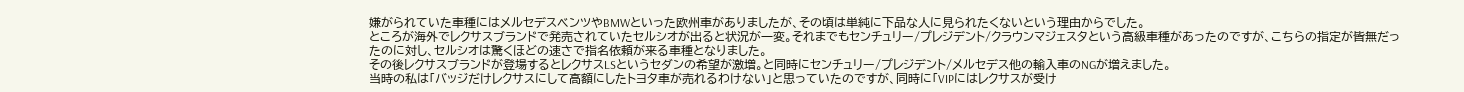嫌がられていた車種にはメルセデスベンツやBMWといった欧州車がありましたが、その頃は単純に下品な人に見られたくないという理由からでした。
ところが海外でレクサスブランドで発売されていたセルシオが出ると状況が一変。それまでもセンチュリー/プレジデント/クラウンマジェスタという高級車種があったのですが、こちらの指定が皆無だったのに対し、セルシオは驚くほどの速さで指名依頼が来る車種となりました。
その後レクサスブランドが登場するとレクサスLSというセダンの希望が激増。と同時にセンチュリー/プレジデント/メルセデス他の輸入車のNGが増えました。
当時の私は「バッジだけレクサスにして高額にしたトヨタ車が売れるわけない」と思っていたのですが、同時に「VIPにはレクサスが受け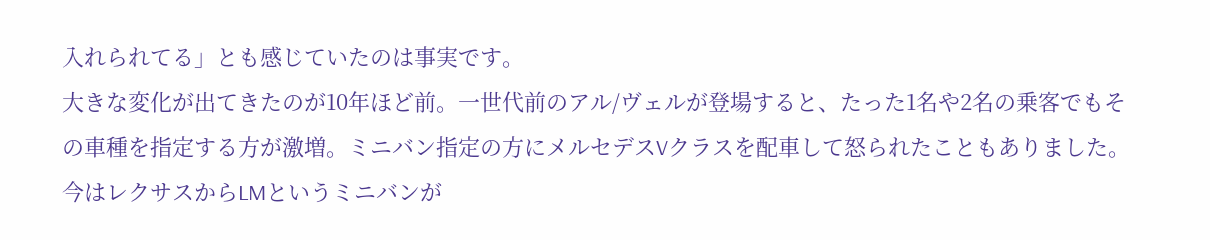入れられてる」とも感じていたのは事実です。
大きな変化が出てきたのが10年ほど前。一世代前のアル/ヴェルが登場すると、たった1名や2名の乗客でもその車種を指定する方が激増。ミニバン指定の方にメルセデスVクラスを配車して怒られたこともありました。
今はレクサスからLMというミニバンが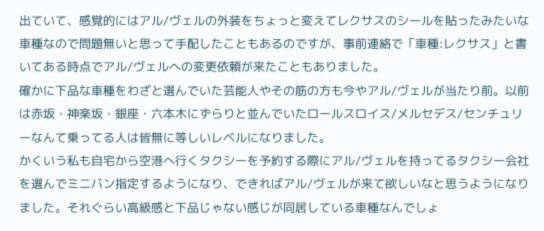出ていて、感覚的にはアル/ヴェルの外装をちょっと変えてレクサスのシールを貼ったみたいな車種なので問題無いと思って手配したこともあるのですが、事前連絡で「車種:レクサス」と書いてある時点でアル/ヴェルへの変更依頼が来たこともありました。
確かに下品な車種をわざと選んでいた芸能人やその筋の方も今やアル/ヴェルが当たり前。以前は赤坂・神楽坂・銀座・六本木にずらりと並んでいたロールスロイス/メルセデス/センチュリーなんて乗ってる人は皆無に等しいレベルになりました。
かくいう私も自宅から空港へ行くタクシーを予約する際にアル/ヴェルを持ってるタクシー会社を選んでミニバン指定するようになり、できればアル/ヴェルが来て欲しいなと思うようになりました。それぐらい高級感と下品じゃない感じが同居している車種なんでしょ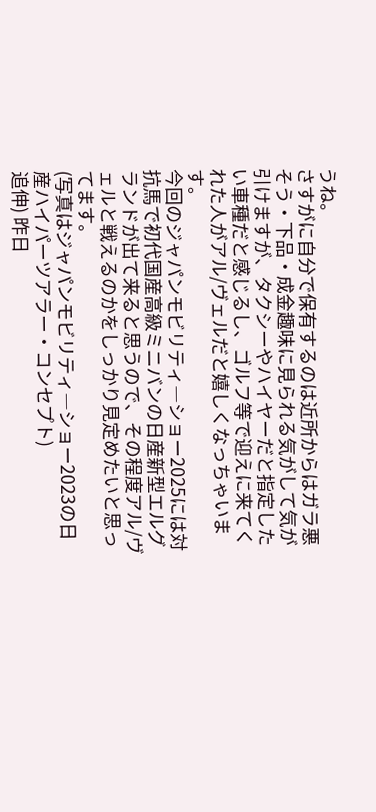うね。
さすがに自分で保有するのは近所からはガラ悪そう・下品・成金趣味に見られる気がして気が引けますが、タクシーやハイヤーだと指定したい車種だと感じるし、ゴルフ等で迎えに来てくれた人がアル/ヴェルだと嬉しくなっちゃいます。
今回のジャパンモビリティ―ショー2025には対抗馬で初代国産高級ミニバンの日産新型エルグランドが出て来ると思うので、その程度アル/ヴェルと戦えるのかをしっかり見定めたいと思ってます。
(写真はジャパンモビリティ―ショー2023の日産ハイパーツアラー・コンセプト)
追伸) 昨日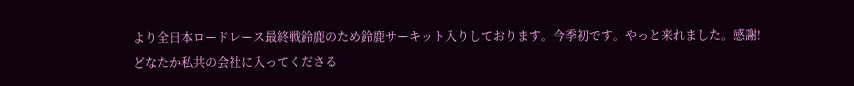より全日本ロードレース最終戦鈴鹿のため鈴鹿サーキット入りしております。今季初です。やっと来れました。感謝!
どなたか私共の会社に入ってくださる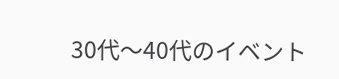30代〜40代のイベント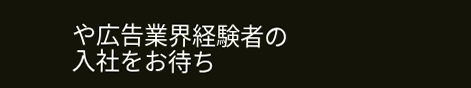や広告業界経験者の入社をお待ち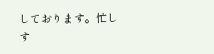しております。忙しす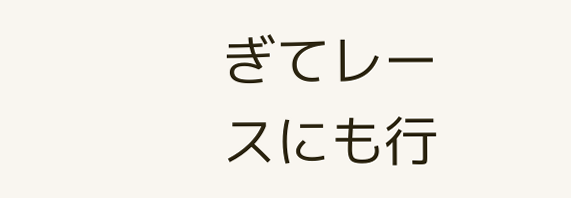ぎてレースにも行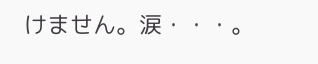けません。涙・・・。